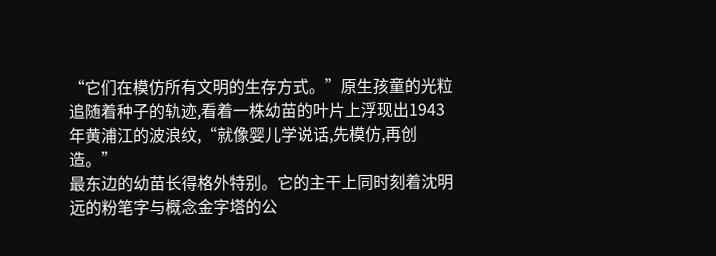“它们在模仿所有文明的生存方式。”原生孩童的光粒追随着种子的轨迹,看着一株幼苗的叶片上浮现出1943年黄浦江的波浪纹,“就像婴儿学说话,先模仿,再创造。”
最东边的幼苗长得格外特别。它的主干上同时刻着沈明远的粉笔字与概念金字塔的公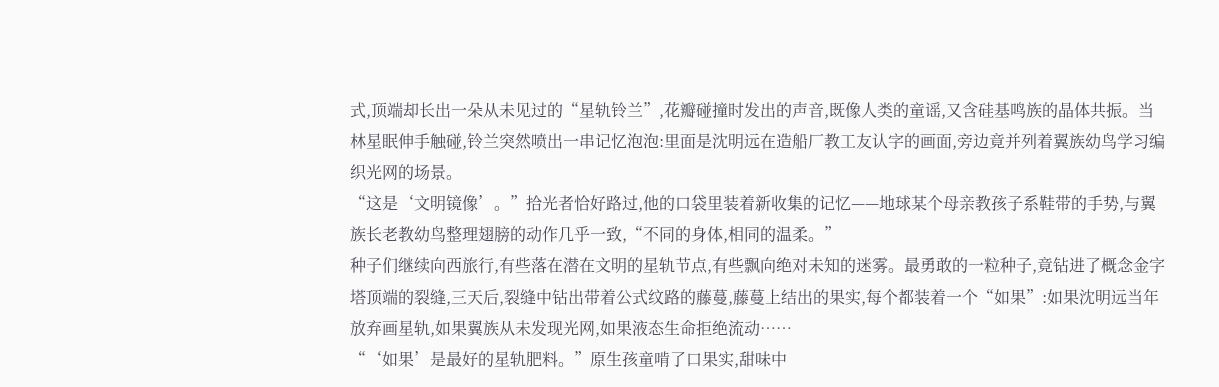式,顶端却长出一朵从未见过的“星轨铃兰”,花瓣碰撞时发出的声音,既像人类的童谣,又含硅基鸣族的晶体共振。当林星眠伸手触碰,铃兰突然喷出一串记忆泡泡:里面是沈明远在造船厂教工友认字的画面,旁边竟并列着翼族幼鸟学习编织光网的场景。
“这是‘文明镜像’。”拾光者恰好路过,他的口袋里装着新收集的记忆——地球某个母亲教孩子系鞋带的手势,与翼族长老教幼鸟整理翅膀的动作几乎一致,“不同的身体,相同的温柔。”
种子们继续向西旅行,有些落在潜在文明的星轨节点,有些飘向绝对未知的迷雾。最勇敢的一粒种子,竟钻进了概念金字塔顶端的裂缝,三天后,裂缝中钻出带着公式纹路的藤蔓,藤蔓上结出的果实,每个都装着一个“如果”:如果沈明远当年放弃画星轨,如果翼族从未发现光网,如果液态生命拒绝流动……
“‘如果’是最好的星轨肥料。”原生孩童啃了口果实,甜味中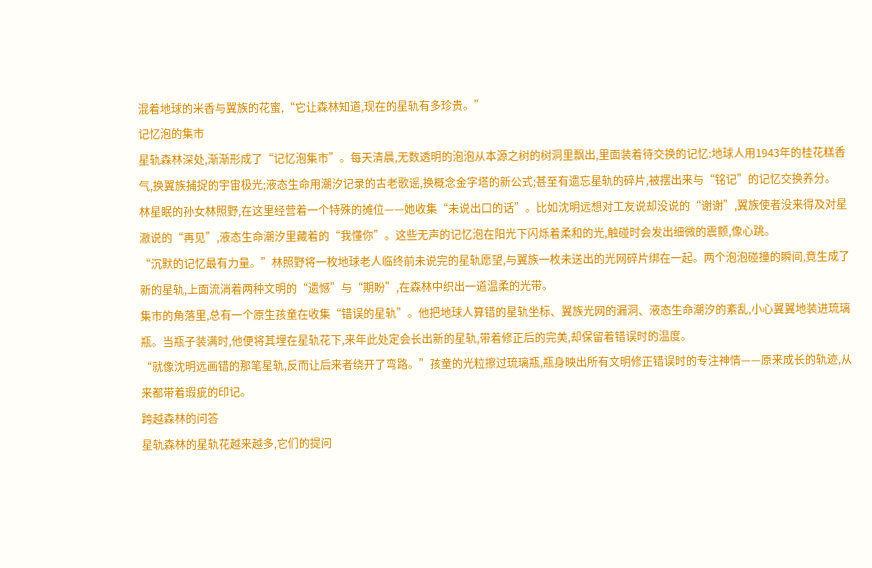混着地球的米香与翼族的花蜜,“它让森林知道,现在的星轨有多珍贵。”
记忆泡的集市
星轨森林深处,渐渐形成了“记忆泡集市”。每天清晨,无数透明的泡泡从本源之树的树洞里飘出,里面装着待交换的记忆:地球人用1943年的桂花糕香气,换翼族捕捉的宇宙极光;液态生命用潮汐记录的古老歌谣,换概念金字塔的新公式;甚至有遗忘星轨的碎片,被摆出来与“铭记”的记忆交换养分。
林星眠的孙女林照野,在这里经营着一个特殊的摊位——她收集“未说出口的话”。比如沈明远想对工友说却没说的“谢谢”,翼族使者没来得及对星澈说的“再见”,液态生命潮汐里藏着的“我懂你”。这些无声的记忆泡在阳光下闪烁着柔和的光,触碰时会发出细微的震颤,像心跳。
“沉默的记忆最有力量。”林照野将一枚地球老人临终前未说完的星轨愿望,与翼族一枚未送出的光网碎片绑在一起。两个泡泡碰撞的瞬间,竟生成了新的星轨,上面流淌着两种文明的“遗憾”与“期盼”,在森林中织出一道温柔的光带。
集市的角落里,总有一个原生孩童在收集“错误的星轨”。他把地球人算错的星轨坐标、翼族光网的漏洞、液态生命潮汐的紊乱,小心翼翼地装进琉璃瓶。当瓶子装满时,他便将其埋在星轨花下,来年此处定会长出新的星轨,带着修正后的完美,却保留着错误时的温度。
“就像沈明远画错的那笔星轨,反而让后来者绕开了弯路。”孩童的光粒擦过琉璃瓶,瓶身映出所有文明修正错误时的专注神情——原来成长的轨迹,从来都带着瑕疵的印记。
跨越森林的问答
星轨森林的星轨花越来越多,它们的提问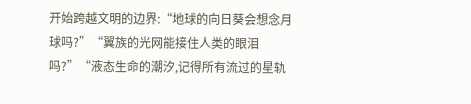开始跨越文明的边界:“地球的向日葵会想念月球吗?”“翼族的光网能接住人类的眼泪吗?”“液态生命的潮汐,记得所有流过的星轨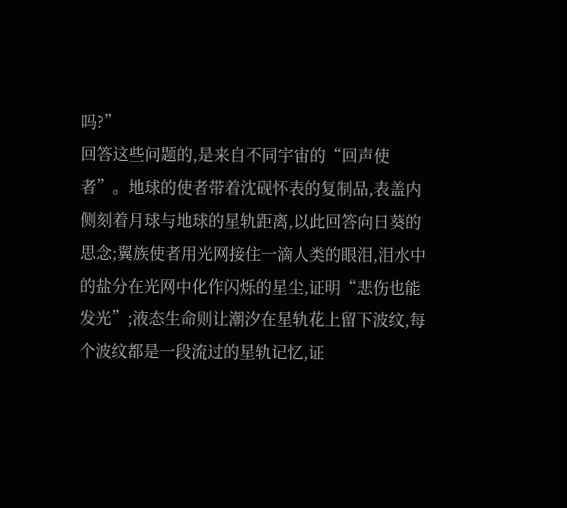吗?”
回答这些问题的,是来自不同宇宙的“回声使者”。地球的使者带着沈砚怀表的复制品,表盖内侧刻着月球与地球的星轨距离,以此回答向日葵的思念;翼族使者用光网接住一滴人类的眼泪,泪水中的盐分在光网中化作闪烁的星尘,证明“悲伤也能发光”;液态生命则让潮汐在星轨花上留下波纹,每个波纹都是一段流过的星轨记忆,证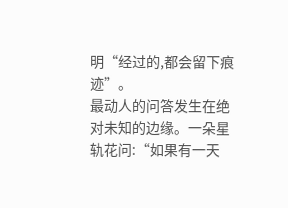明“经过的,都会留下痕迹”。
最动人的问答发生在绝对未知的边缘。一朵星轨花问:“如果有一天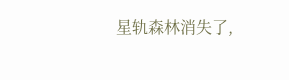星轨森林消失了,